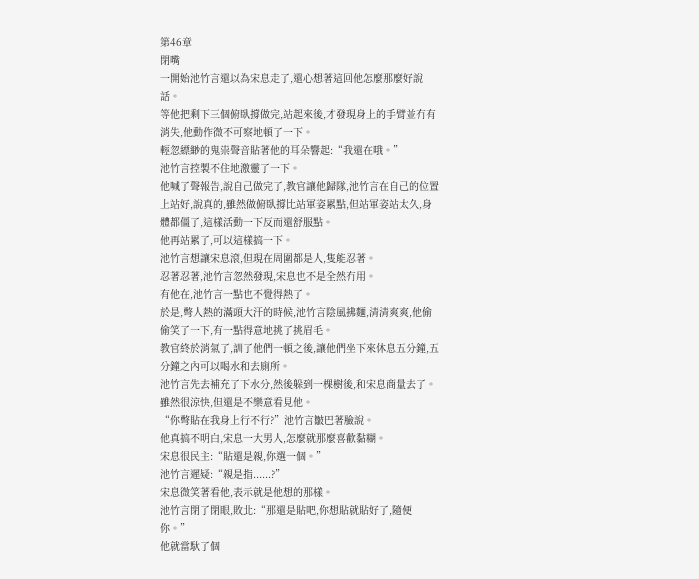第46章
閉嘴
一開始池竹言還以為宋息走了,還心想著這回他怎麼那麼好說話。
等他把剩下三個俯臥撐做完,站起來後,才發現身上的手臂並冇有消失,他動作微不可察地頓了一下。
輕忽縹緲的鬼祟聲音貼著他的耳朵響起:“我還在哦。”
池竹言控製不住地激靈了一下。
他喊了聲報告,說自己做完了,教官讓他歸隊,池竹言在自己的位置上站好,說真的,雖然做俯臥撐比站軍姿累點,但站軍姿站太久,身體都僵了,這樣活動一下反而還舒服點。
他再站累了,可以這樣搞一下。
池竹言想讓宋息滾,但現在周圍都是人,隻能忍著。
忍著忍著,池竹言忽然發現,宋息也不是全然冇用。
有他在,池竹言一點也不覺得熱了。
於是,彆人熱的滿頭大汗的時候,池竹言陰風拂麵,清清爽爽,他偷偷笑了一下,有一點得意地挑了挑眉毛。
教官終於消氣了,訓了他們一頓之後,讓他們坐下來休息五分鐘,五分鐘之內可以喝水和去廁所。
池竹言先去補充了下水分,然後躲到一棵樹後,和宋息商量去了。
雖然很涼快,但還是不樂意看見他。
“你彆貼在我身上行不行?”池竹言皺巴著臉說。
他真搞不明白,宋息一大男人,怎麼就那麼喜歡黏糊。
宋息很民主:“貼還是親,你選一個。”
池竹言遲疑:“親是指......?”
宋息微笑著看他,表示就是他想的那樣。
池竹言閉了閉眼,敗北:“那還是貼吧,你想貼就貼好了,隨便你。”
他就當馱了個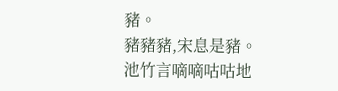豬。
豬豬豬,宋息是豬。
池竹言嘀嘀咕咕地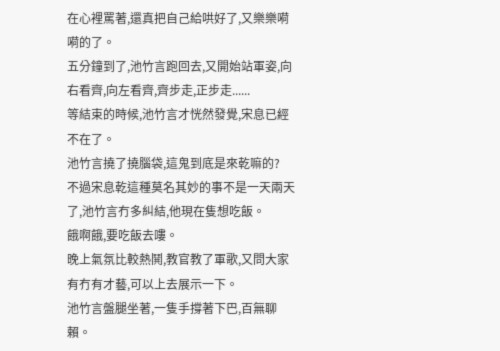在心裡罵著,還真把自己給哄好了,又樂樂嗬嗬的了。
五分鐘到了,池竹言跑回去,又開始站軍姿,向右看齊,向左看齊,齊步走,正步走......
等結束的時候,池竹言才恍然發覺,宋息已經不在了。
池竹言撓了撓腦袋,這鬼到底是來乾嘛的?
不過宋息乾這種莫名其妙的事不是一天兩天了,池竹言冇多糾結,他現在隻想吃飯。
餓啊餓,要吃飯去嘍。
晚上氣氛比較熱鬨,教官教了軍歌,又問大家有冇有才藝,可以上去展示一下。
池竹言盤腿坐著,一隻手撐著下巴,百無聊賴。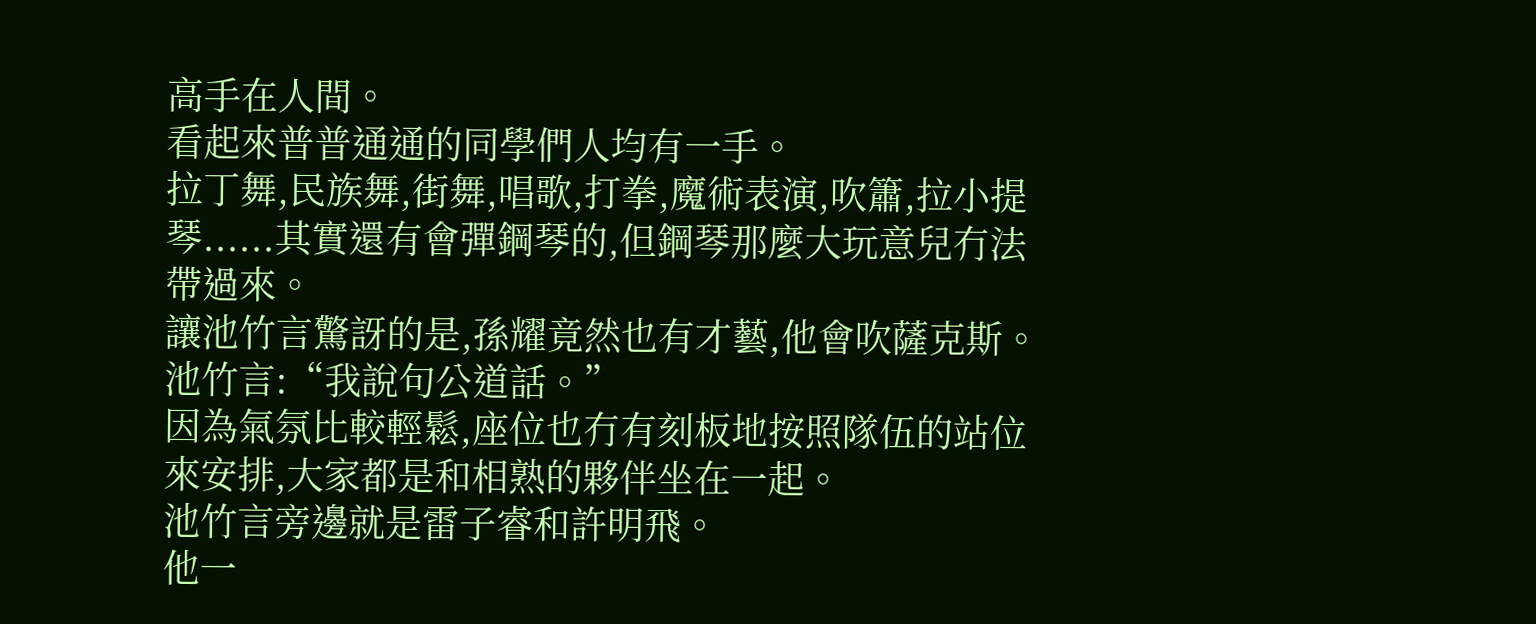高手在人間。
看起來普普通通的同學們人均有一手。
拉丁舞,民族舞,街舞,唱歌,打拳,魔術表演,吹簫,拉小提琴......其實還有會彈鋼琴的,但鋼琴那麼大玩意兒冇法帶過來。
讓池竹言驚訝的是,孫耀竟然也有才藝,他會吹薩克斯。
池竹言:“我說句公道話。”
因為氣氛比較輕鬆,座位也冇有刻板地按照隊伍的站位來安排,大家都是和相熟的夥伴坐在一起。
池竹言旁邊就是雷子睿和許明飛。
他一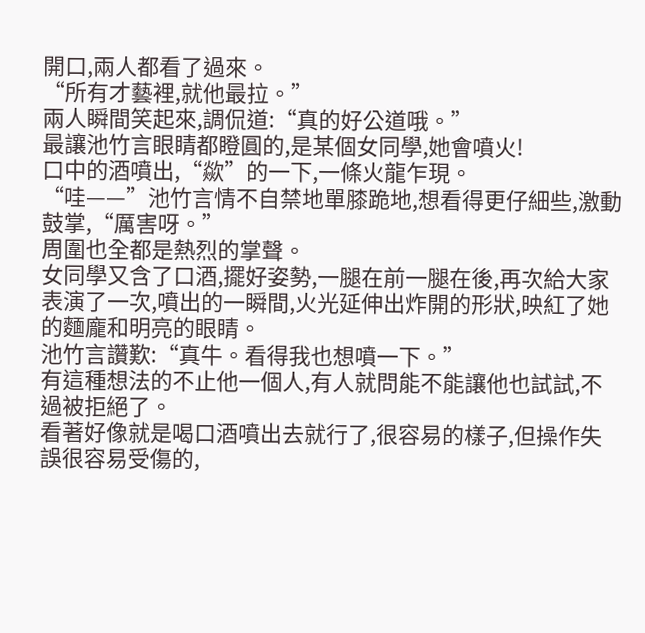開口,兩人都看了過來。
“所有才藝裡,就他最拉。”
兩人瞬間笑起來,調侃道:“真的好公道哦。”
最讓池竹言眼睛都瞪圓的,是某個女同學,她會噴火!
口中的酒噴出,“歘”的一下,一條火龍乍現。
“哇——”池竹言情不自禁地單膝跪地,想看得更仔細些,激動鼓掌,“厲害呀。”
周圍也全都是熱烈的掌聲。
女同學又含了口酒,擺好姿勢,一腿在前一腿在後,再次給大家表演了一次,噴出的一瞬間,火光延伸出炸開的形狀,映紅了她的麵龐和明亮的眼睛。
池竹言讚歎:“真牛。看得我也想噴一下。”
有這種想法的不止他一個人,有人就問能不能讓他也試試,不過被拒絕了。
看著好像就是喝口酒噴出去就行了,很容易的樣子,但操作失誤很容易受傷的,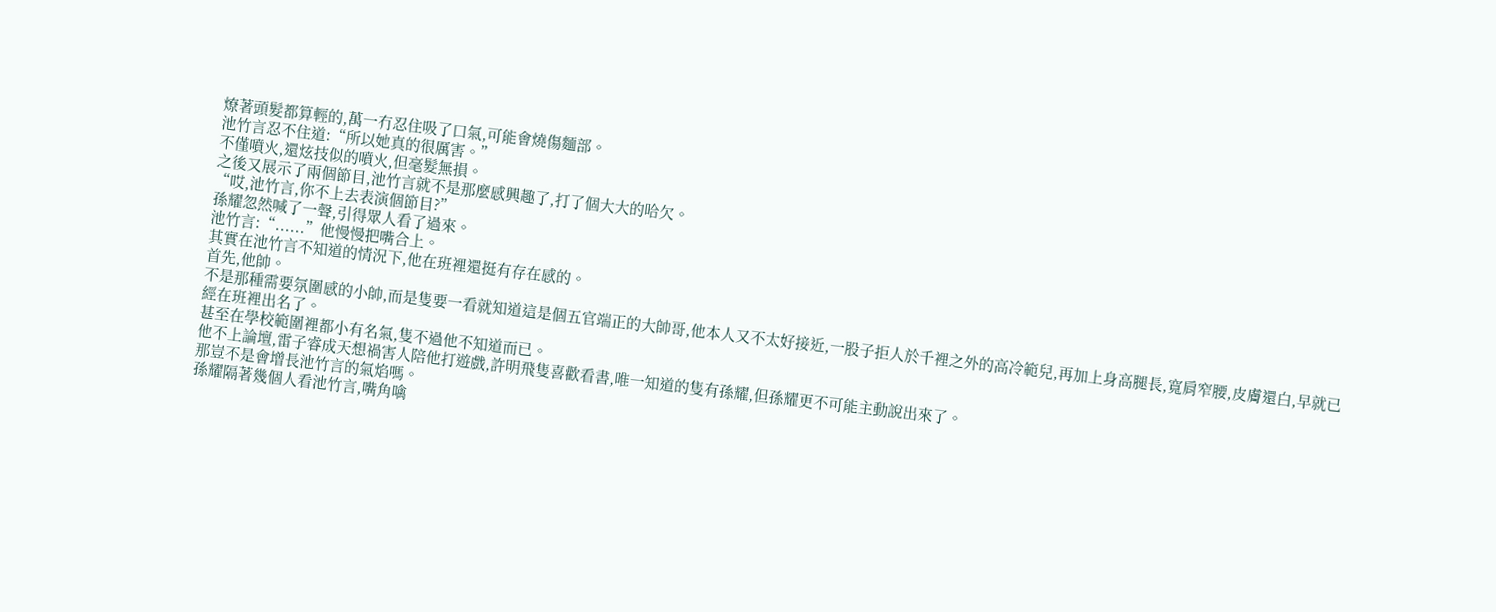燎著頭髮都算輕的,萬一冇忍住吸了口氣,可能會燒傷麵部。
池竹言忍不住道:“所以她真的很厲害。”
不僅噴火,還炫技似的噴火,但毫髮無損。
之後又展示了兩個節目,池竹言就不是那麼感興趣了,打了個大大的哈欠。
“哎,池竹言,你不上去表演個節目?”
孫耀忽然喊了一聲,引得眾人看了過來。
池竹言:“......”他慢慢把嘴合上。
其實在池竹言不知道的情況下,他在班裡還挺有存在感的。
首先,他帥。
不是那種需要氛圍感的小帥,而是隻要一看就知道這是個五官端正的大帥哥,他本人又不太好接近,一股子拒人於千裡之外的高冷範兒,再加上身高腿長,寬肩窄腰,皮膚還白,早就已經在班裡出名了。
甚至在學校範圍裡都小有名氣,隻不過他不知道而已。
他不上論壇,雷子睿成天想禍害人陪他打遊戲,許明飛隻喜歡看書,唯一知道的隻有孫耀,但孫耀更不可能主動說出來了。
那豈不是會增長池竹言的氣焰嗎。
孫耀隔著幾個人看池竹言,嘴角噙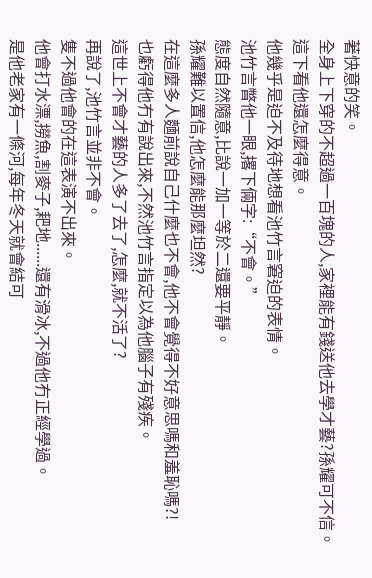著快意的笑。
全身上下穿的不超過一百塊的人,家裡能有錢送他去學才藝?孫耀可不信。
這下看他還怎麼得意。
他幾乎是迫不及待地想看池竹言窘迫的表情。
池竹言瞥他一眼,撂下倆字:“不會。”
態度自然隨意,比說一加一等於二還要平靜。
孫耀難以置信,他怎麼能那麼坦然?
在這麼多人麵前說自己什麼也不會,他不會覺得不好意思嗎和羞恥嗎?!
也虧得他冇有說出來,不然池竹言指定以為他腦子有殘疾。
這世上不會才藝的人多了去了,怎麼,就不活了?
再說了,池竹言並非不會。
隻不過他會的在這表演不出來。
他會打水漂,撈魚,割麥子,耙地......還有滑冰,不過他冇正經學過。
是他老家有一條河,每年冬天就會結可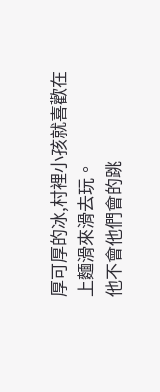厚可厚的冰,村裡小孩就喜歡在上麵滑來滑去玩。
他不會他們會的跳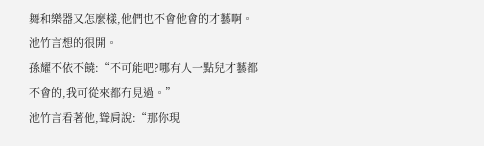舞和樂器又怎麼樣,他們也不會他會的才藝啊。
池竹言想的很開。
孫耀不依不饒:“不可能吧?哪有人一點兒才藝都不會的,我可從來都冇見過。”
池竹言看著他,聳肩說:“那你現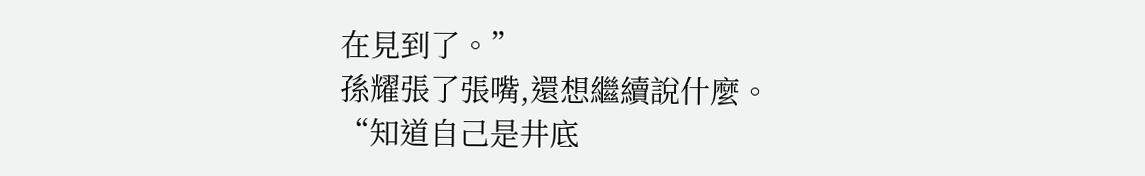在見到了。”
孫耀張了張嘴,還想繼續說什麼。
“知道自己是井底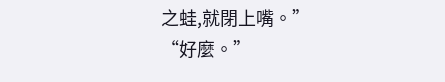之蛙,就閉上嘴。”
“好麼。”